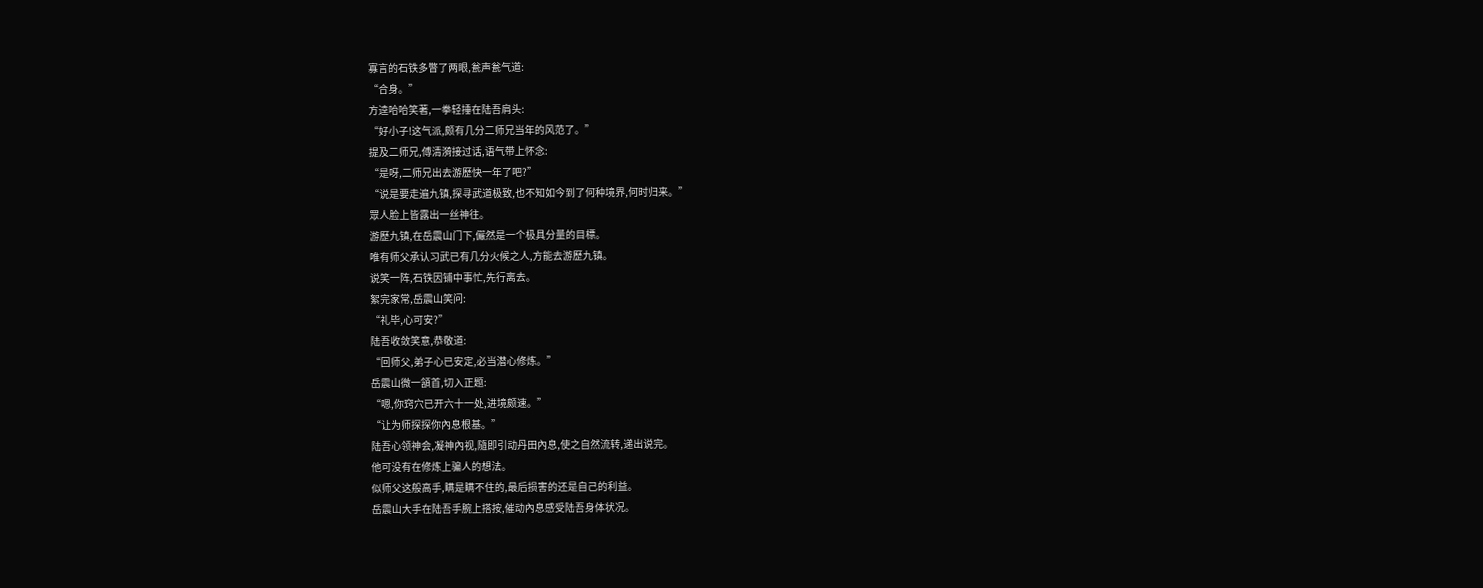寡言的石铁多瞥了两眼,瓮声瓮气道:
“合身。”
方逵哈哈笑著,一拳轻捶在陆吾肩头:
“好小子!这气派,颇有几分二师兄当年的风范了。”
提及二师兄,傅清漪接过话,语气带上怀念:
“是呀,二师兄出去游歷快一年了吧?”
“说是要走遍九镇,探寻武道极致,也不知如今到了何种境界,何时归来。”
眾人脸上皆露出一丝神往。
游歷九镇,在岳震山门下,儼然是一个极具分量的目標。
唯有师父承认习武已有几分火候之人,方能去游歷九镇。
说笑一阵,石铁因铺中事忙,先行离去。
絮完家常,岳震山笑问:
“礼毕,心可安?”
陆吾收敛笑意,恭敬道:
“回师父,弟子心已安定,必当潜心修炼。”
岳震山微一頷首,切入正题:
“嗯,你窍穴已开六十一处,进境颇速。”
“让为师探探你內息根基。”
陆吾心领神会,凝神內视,隨即引动丹田內息,使之自然流转,递出说完。
他可没有在修炼上骗人的想法。
似师父这般高手,瞒是瞒不住的,最后损害的还是自己的利益。
岳震山大手在陆吾手腕上搭按,催动內息感受陆吾身体状况。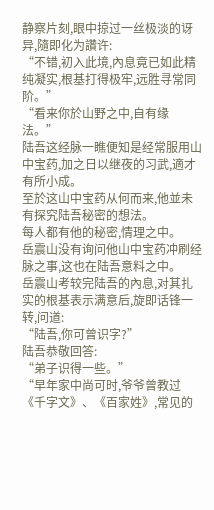静察片刻,眼中掠过一丝极淡的讶异,隨即化为讚许:
“不错,初入此境,內息竟已如此精纯凝实,根基打得极牢,远胜寻常同阶。”
“看来你於山野之中,自有缘法。”
陆吾这经脉一瞧便知是经常服用山中宝药,加之日以继夜的习武,適才有所小成。
至於这山中宝药从何而来,他並未有探究陆吾秘密的想法。
每人都有他的秘密,情理之中。
岳震山没有询问他山中宝药冲刷经脉之事,这也在陆吾意料之中。
岳震山考较完陆吾的內息,对其扎实的根基表示满意后,旋即话锋一转,问道:
“陆吾,你可曾识字?”
陆吾恭敬回答:
“弟子识得一些。”
“早年家中尚可时,爷爷曾教过《千字文》、《百家姓》,常见的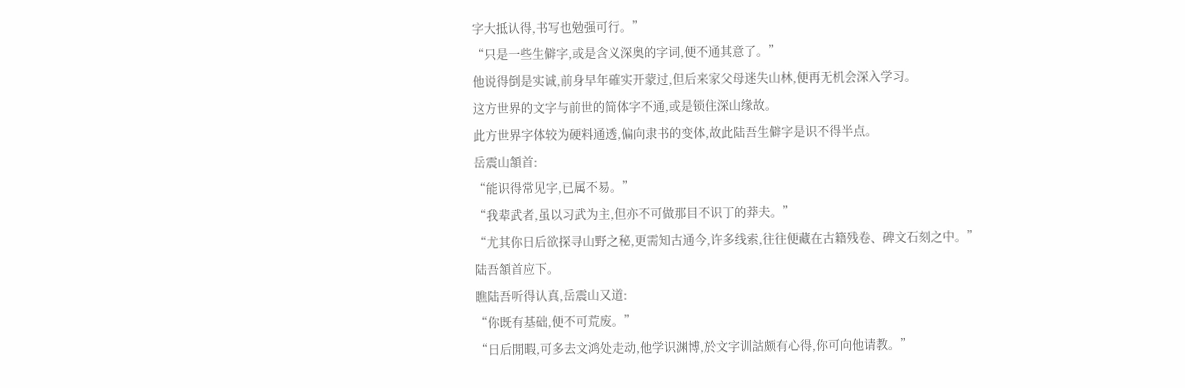字大抵认得,书写也勉强可行。”
“只是一些生僻字,或是含义深奥的字词,便不通其意了。”
他说得倒是实诚,前身早年確实开蒙过,但后来家父母迷失山林,便再无机会深入学习。
这方世界的文字与前世的简体字不通,或是锁住深山缘故。
此方世界字体较为硬料通透,偏向隶书的变体,故此陆吾生僻字是识不得半点。
岳震山頷首:
“能识得常见字,已属不易。”
“我辈武者,虽以习武为主,但亦不可做那目不识丁的莽夫。”
“尤其你日后欲探寻山野之秘,更需知古通今,许多线索,往往便藏在古籍残卷、碑文石刻之中。”
陆吾頷首应下。
瞧陆吾听得认真,岳震山又道:
“你既有基础,便不可荒废。”
“日后閒暇,可多去文鸿处走动,他学识渊博,於文字训詁颇有心得,你可向他请教。”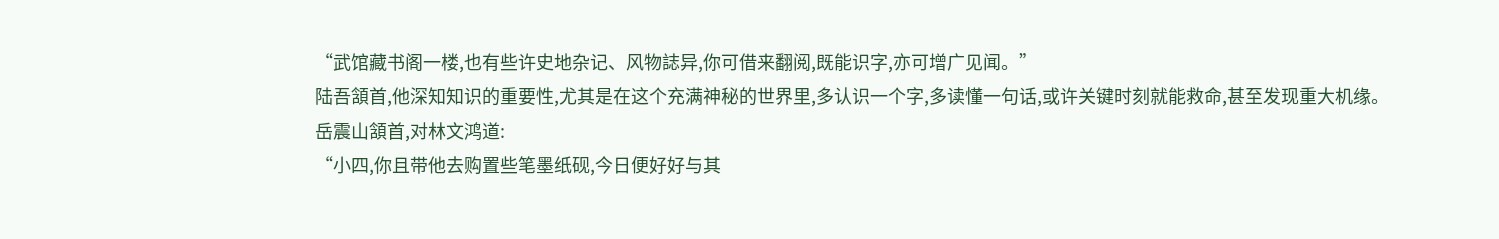“武馆藏书阁一楼,也有些许史地杂记、风物誌异,你可借来翻阅,既能识字,亦可增广见闻。”
陆吾頷首,他深知知识的重要性,尤其是在这个充满神秘的世界里,多认识一个字,多读懂一句话,或许关键时刻就能救命,甚至发现重大机缘。
岳震山頷首,对林文鸿道:
“小四,你且带他去购置些笔墨纸砚,今日便好好与其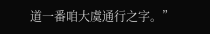道一番咱大虞通行之字。”